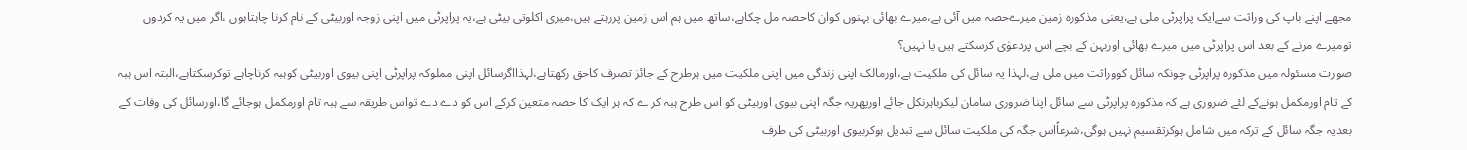مجھے اپنے باپ کی وراثت سےایک پراپرٹی ملی ہے،یعنی مذکورہ زمین میرےحصہ میں آئی ہے،میرے بھائی بہنوں کوان کاحصہ مل چکاہے،ساتھ میں ہم اس زمین پررہتے ہیں،میری اکلوتی بیٹی ہے،یہ پراپرٹی میں اپنی زوجہ اوربیٹی کے نام کرنا چاہتاہوں ،اگر میں یہ کردوں تومیرے مرنے کے بعد اس پراپرٹی میں میرے بھائی اوربہن کے بچے اس پردعوٰی کرسکتے ہیں یا نہیں؟
صورت مسئولہ میں مذکورہ پراپرٹی چونکہ سائل کووراثت میں ملی ہے،لہذا یہ سائل کی ملکیت ہے،اورمالک اپنی زندگی میں اپنی ملکیت میں ہرطرح کے جائز تصرف کاحق رکھتاہے،لہذااگرسائل اپنی مملوکہ پراپرٹی اپنی بیوی اوربیٹی کوہبہ کرناچاہے توکرسکتاہے،البتہ اس ہبہ کے تام اورمکمل ہونےکے لئے ضروری ہے کہ مذکورہ پراپرٹی سے سائل اپنا ضروری سامان لیکرباہرنکل جائے اورپھریہ جگہ اپنی بیوی اوربیٹی کو اس طرح ہبہ کر ے کہ ہر ایک کا حصہ متعین کرکے اس کو دے دے تواس طریقہ سے ہبہ تام اورمکمل ہوجائے گا،اورسائل کی وفات کے بعدیہ جگہ سائل کے ترکہ میں شامل ہوکرتقسیم نہیں ہوگی،شرعاًاس جگہ کی ملکیت سائل سے تبدیل ہوکربیوی اوربیٹی کی طرف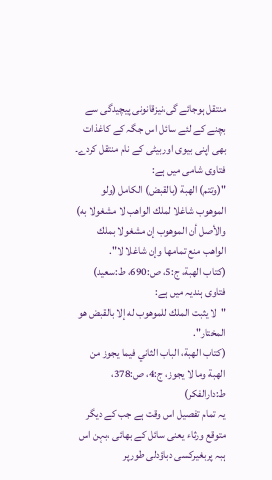منتقل ہوجائے گی،نیزقانونی پیچیدگی سے بچنے کے لئے سائل اس جگہ کے کاغذات بھی اپنی بیوی اوربیٹی کے نام منتقل کردے۔
فتاوی شامی میں ہے:
"(وتتم) الهبة (بالقبض) الكامل (ولو الموهوب شاغلا لملك الواهب لا مشغولا به) والأصل أن الموهوب إن مشغولا بملك الواهب منع تمامها وإن شاغلا لا".
(كتاب الهبة، ج:5، ص:690، ط:سعيد)
فتاوی ہندیہ میں ہے:
"لا يثبت الملك للموهوب له إلا بالقبض هو المختار".
(كتاب الهبة، الباب الثاني فيما يجوز من الهبة وما لا يجوز، ج:4، ص:378، ط:دارالفكر)
یہ تمام تفصیل اس وقت ہے جب کے دیگر متوقع ورثاء یعنی سائل کے بھائی ،بہن اس ہبہ پربغیرکسی دباؤدلی طورپر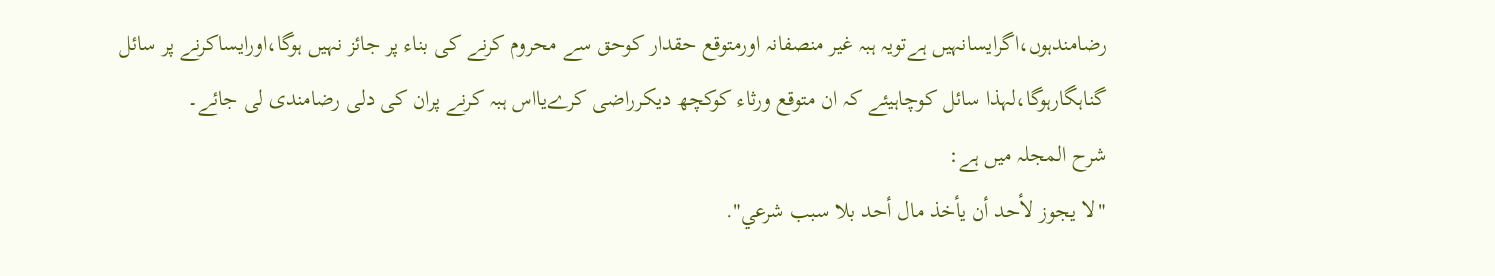رضامندہوں،اگرایسانہیں ہےتویہ ہبہ غیر منصفانہ اورمتوقع حقدار کوحق سے محروم کرنے کی بناء پر جائز نہیں ہوگا،اورایساکرنے پر سائل گناہگارہوگا،لہذا سائل کوچاہیئے کہ ان متوقع ورثاء کوکچھ دیکرراضی کرےیااس ہبہ کرنے پران کی دلی رضامندی لی جائے۔
شرح المجلہ میں ہے:
"لا يجوز لأحد أن يأخذ مال أحد بلا سبب شرعي".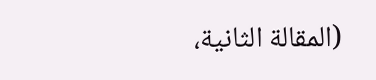(المقالة الثانية،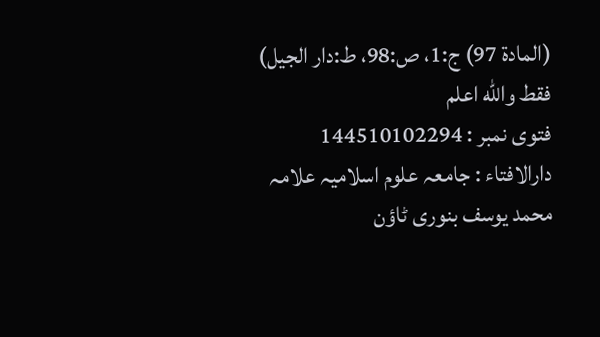(المادة 97) ج:1، ص:98، ط:دار الجيل)
فقط والله اعلم
فتوی نمبر : 144510102294
دارالافتاء : جامعہ علوم اسلامیہ علامہ محمد یوسف بنوری ٹاؤن